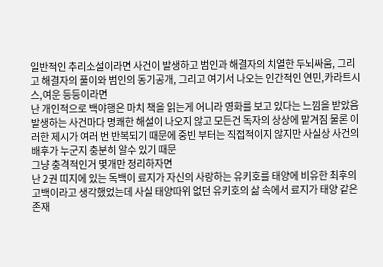일반적인 추리소설이라면 사건이 발생하고 범인과 해결자의 치열한 두뇌싸움, 그리고 해결자의 풀이와 범인의 동기공개, 그리고 여기서 나오는 인간적인 연민,카라트시스,여운 등등이라면
난 개인적으로 백야행은 마치 책을 읽는게 어니라 영화를 보고 있다는 느낌을 받았음 발생하는 사건마다 명쾌한 해설이 나오지 않고 모든건 독자의 상상에 맡겨짐 물론 이러한 제시가 여러 번 반복되기 때문에 중빈 부터는 직접적이지 않지만 사실상 사건의 배후가 누군지 충분히 알수 있기 때문
그냥 충격적인거 몇개만 정리하자면
난 2권 띠지에 있는 독백이 료지가 자신의 사랑하는 유키호를 태양에 비유한 최후의 고백이라고 생각했었는데 사실 태양따위 없던 유키호의 삶 속에서 료지가 태양 같은 존재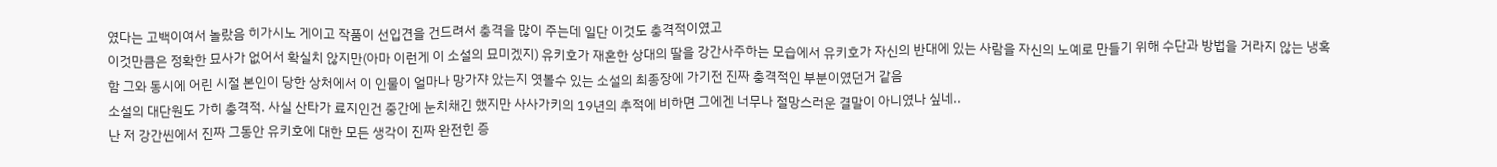였다는 고백이여서 놀랐음 히가시노 게이고 작품이 선입견을 건드려서 충격을 많이 주는데 일단 이것도 충격적이였고
이것만큼은 정확한 묘사가 없어서 확실치 않지만(아마 이런게 이 소설의 묘미겠지) 유키호가 재혼한 상대의 딸을 강간사주하는 모습에서 유키호가 자신의 반대에 있는 사람을 자신의 노예로 만들기 위해 수단과 방법을 거라지 않는 냉혹함 그와 동시에 어린 시절 본인이 당한 상처에서 이 인물이 얼마나 망가쟈 았는지 엿볼수 있는 소설의 최종장에 가기전 진짜 충격적인 부분이였던거 같음
소설의 대단원도 가히 충격적. 사실 산타가 료지인건 중간에 눈치채긴 했지만 사사가키의 19년의 추적에 비하면 그에겐 너무나 절망스러운 결말이 아니였나 싶네..
난 저 강간씬에서 진짜 그동안 유키호에 대한 모든 생각이 진짜 완전힌 증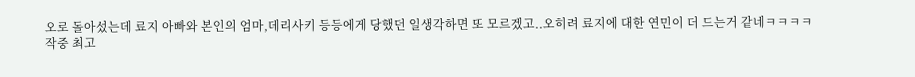오로 돌아섰는데 료지 아빠와 본인의 엄마,데리사키 등등에게 당했던 일생각하면 또 모르겠고..오히려 료지에 대한 연민이 더 드는거 같네ㅋㅋㅋㅋ
작중 최고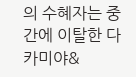의 수혜자는 중간에 이탈한 다카미야&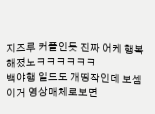지즈루 커플인듯 진짜 어케 행복해졌노ㅋㅋㅋㅋㅋㅋ
백야행 일드도 개띵작인데 보셈
이거 영상매체로보면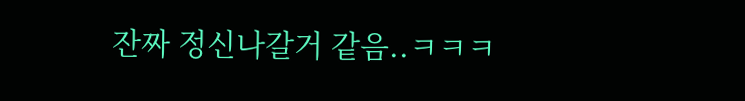잔짜 정신나갈거 같음..ㅋㅋㅋ